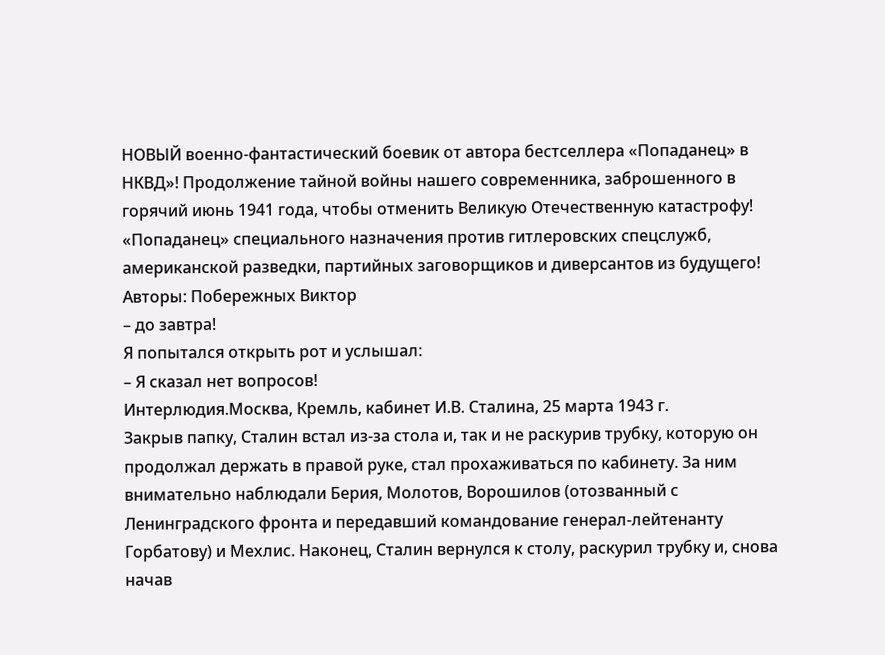НОВЫЙ военно-фантастический боевик от автора бестселлера «Попаданец» в НКВД»! Продолжение тайной войны нашего современника, заброшенного в горячий июнь 1941 года, чтобы отменить Великую Отечественную катастрофу! «Попаданец» специального назначения против гитлеровских спецслужб, американской разведки, партийных заговорщиков и диверсантов из будущего!
Авторы: Побережных Виктор
– до завтра!
Я попытался открыть рот и услышал:
– Я сказал нет вопросов!
Интерлюдия.Москва, Кремль, кабинет И.В. Сталина, 25 марта 1943 г.
Закрыв папку, Сталин встал из-за стола и, так и не раскурив трубку, которую он продолжал держать в правой руке, стал прохаживаться по кабинету. За ним внимательно наблюдали Берия, Молотов, Ворошилов (отозванный с Ленинградского фронта и передавший командование генерал-лейтенанту Горбатову) и Мехлис. Наконец, Сталин вернулся к столу, раскурил трубку и, снова начав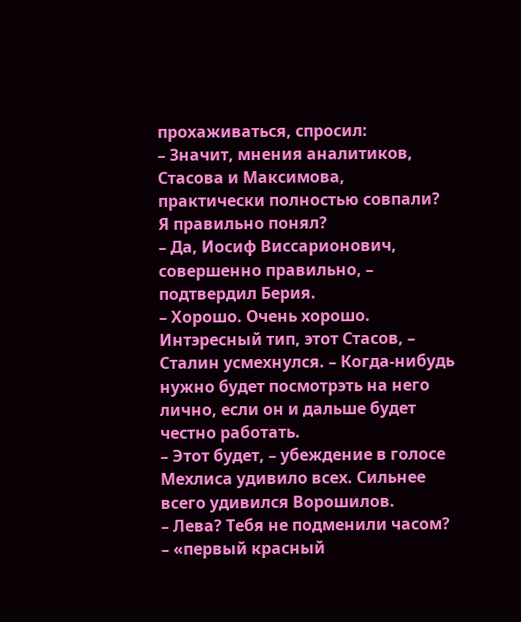прохаживаться, спросил:
– Значит, мнения аналитиков, Стасова и Максимова, практически полностью совпали? Я правильно понял?
– Да, Иосиф Виссарионович, совершенно правильно, – подтвердил Берия.
– Хорошо. Очень хорошо. Интэресный тип, этот Стасов, – Сталин усмехнулся. – Когда-нибудь нужно будет посмотрэть на него лично, если он и дальше будет честно работать.
– Этот будет, – убеждение в голосе Мехлиса удивило всех. Сильнее всего удивился Ворошилов.
– Лева? Тебя не подменили часом? – «первый красный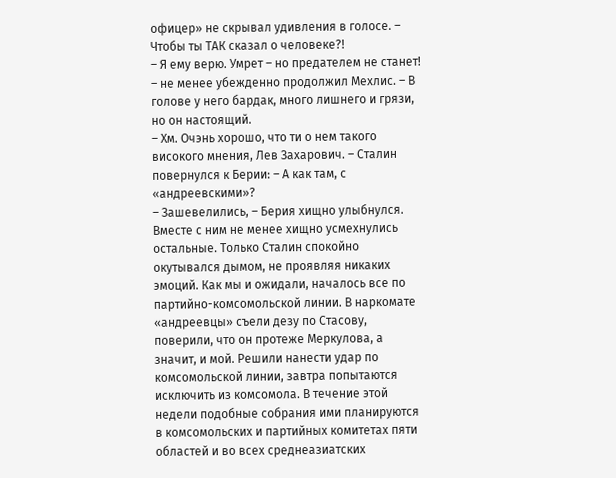офицер» не скрывал удивления в голосе. – Чтобы ты ТАК сказал о человеке?!
– Я ему верю. Умрет – но предателем не станет! – не менее убежденно продолжил Мехлис. – В голове у него бардак, много лишнего и грязи, но он настоящий.
– Хм. Очэнь хорошо, что ти о нем такого високого мнения, Лев Захарович. – Сталин повернулся к Берии: – А как там, с «андреевскими»?
– Зашевелились, – Берия хищно улыбнулся. Вместе с ним не менее хищно усмехнулись остальные. Только Сталин спокойно окутывался дымом, не проявляя никаких эмоций. Как мы и ожидали, началось все по партийно-комсомольской линии. В наркомате «андреевцы» съели дезу по Стасову, поверили, что он протеже Меркулова, а значит, и мой. Решили нанести удар по комсомольской линии, завтра попытаются исключить из комсомола. В течение этой недели подобные собрания ими планируются в комсомольских и партийных комитетах пяти областей и во всех среднеазиатских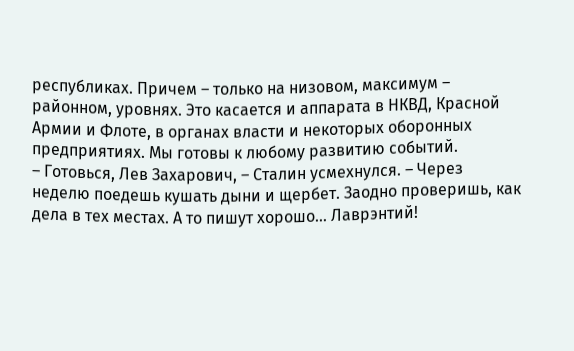республиках. Причем – только на низовом, максимум – районном, уровнях. Это касается и аппарата в НКВД, Красной Армии и Флоте, в органах власти и некоторых оборонных предприятиях. Мы готовы к любому развитию событий.
– Готовься, Лев Захарович, – Сталин усмехнулся. – Через неделю поедешь кушать дыни и щербет. Заодно проверишь, как дела в тех местах. А то пишут хорошо… Лаврэнтий!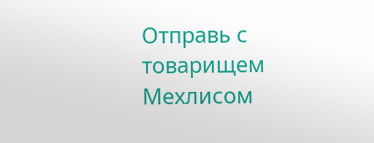Отправь с товарищем Мехлисом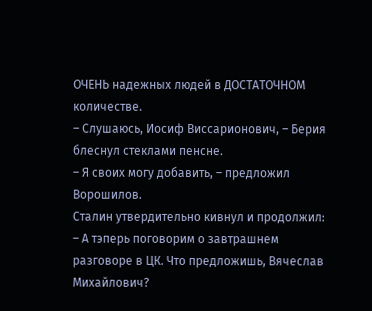ОЧЕНЬ надежных людей в ДОСТАТОЧНОМ количестве.
– Слушаюсь, Иосиф Виссарионович, – Берия блеснул стеклами пенсне.
– Я своих могу добавить, – предложил Ворошилов.
Сталин утвердительно кивнул и продолжил:
– А тэперь поговорим о завтрашнем разговоре в ЦК. Что предложишь, Вячеслав Михайлович?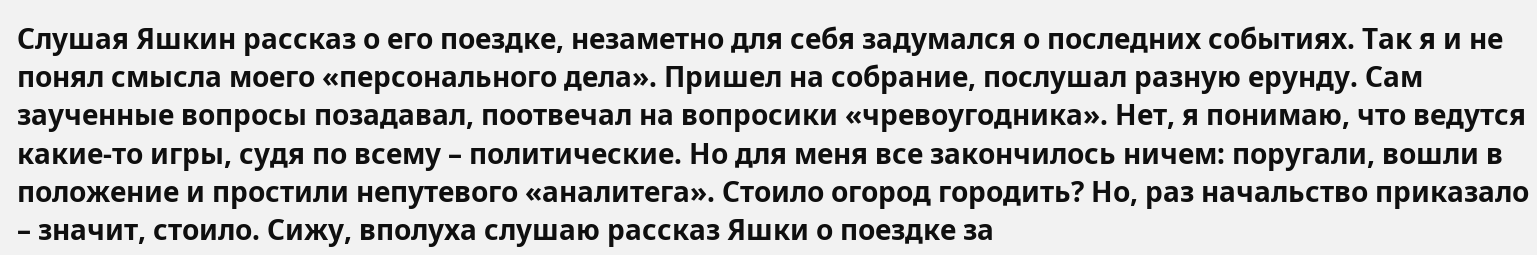Слушая Яшкин рассказ о его поездке, незаметно для себя задумался о последних событиях. Так я и не понял смысла моего «персонального дела». Пришел на собрание, послушал разную ерунду. Сам заученные вопросы позадавал, поотвечал на вопросики «чревоугодника». Нет, я понимаю, что ведутся какие-то игры, судя по всему – политические. Но для меня все закончилось ничем: поругали, вошли в положение и простили непутевого «аналитега». Стоило огород городить? Но, раз начальство приказало – значит, стоило. Сижу, вполуха слушаю рассказ Яшки о поездке за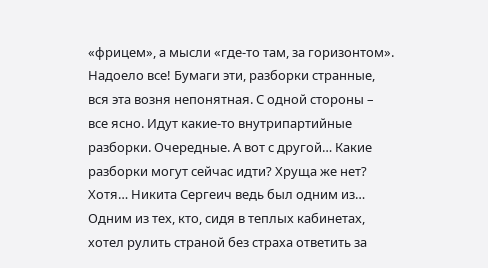«фрицем», а мысли «где-то там, за горизонтом». Надоело все! Бумаги эти, разборки странные, вся эта возня непонятная. С одной стороны – все ясно. Идут какие-то внутрипартийные разборки. Очередные. А вот с другой… Какие разборки могут сейчас идти? Хруща же нет? Хотя… Никита Сергеич ведь был одним из… Одним из тех, кто, сидя в теплых кабинетах, хотел рулить страной без страха ответить за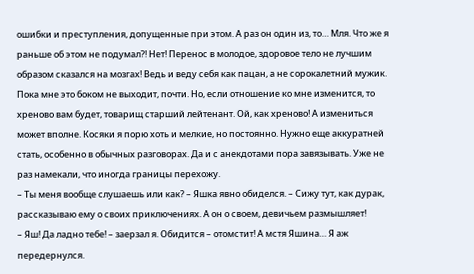ошибки и преступления, допущенные при этом. А раз он один из, то… Мля. Что же я раньше об этом не подумал?! Нет! Перенос в молодое, здоровое тело не лучшим образом сказался на мозгах! Ведь и веду себя как пацан, а не сорокалетний мужик. Пока мне это боком не выходит, почти. Но, если отношение ко мне изменится, то хреново вам будет, товарищ старший лейтенант. Ой, как хреново! А измениться может вполне. Косяки я порю хоть и мелкие, но постоянно. Нужно еще аккуратней стать, особенно в обычных разговорах. Да и с анекдотами пора завязывать. Уже не раз намекали, что иногда границы перехожу.
– Ты меня вообще слушаешь или как? – Яшка явно обиделся. – Сижу тут, как дурак, рассказываю ему о своих приключениях. А он о своем, девичьем размышляет!
– Яш! Да ладно тебе! – заерзал я. Обидится – отомстит! А мстя Яшина… Я аж передернулся.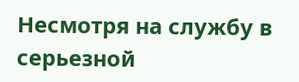Несмотря на службу в серьезной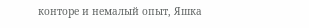конторе и немалый опыт, Яшка